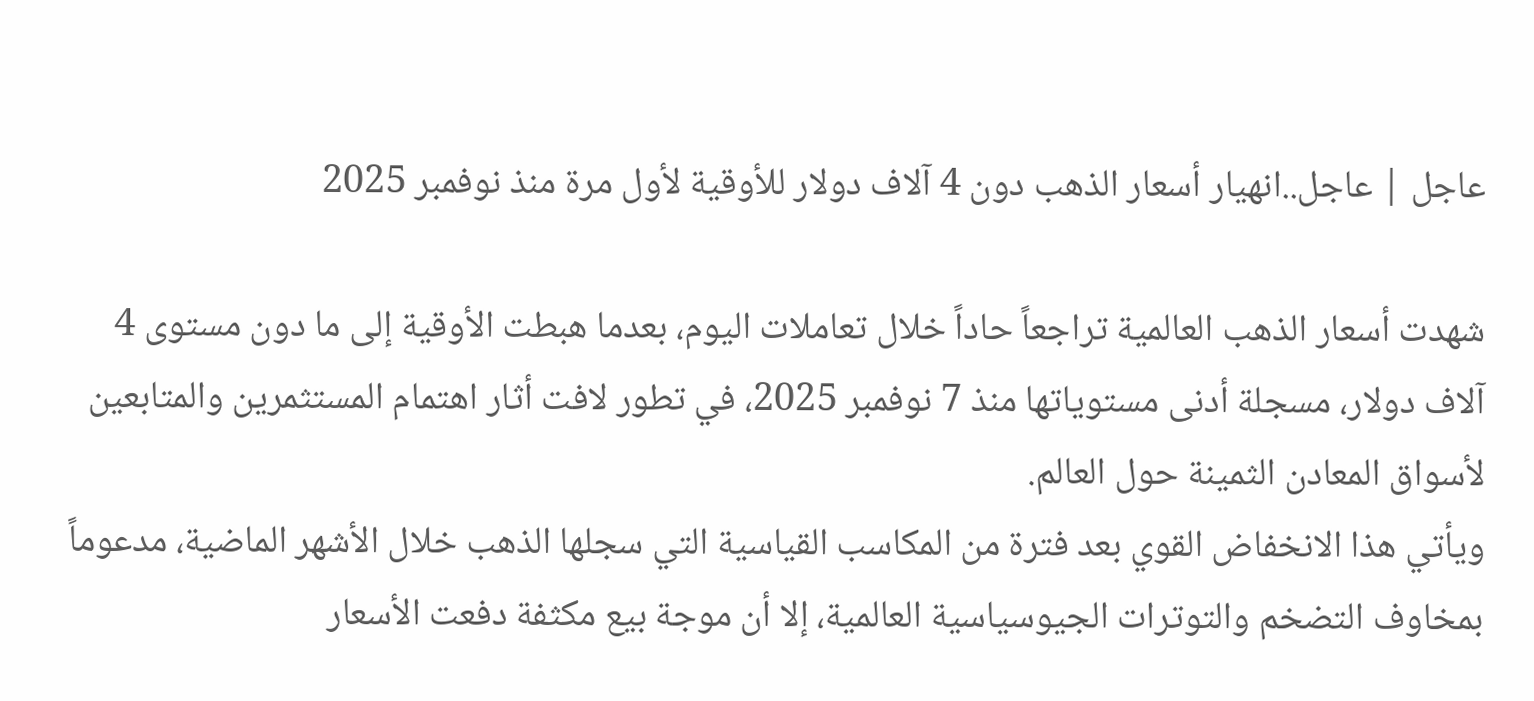عاجل | عاجل..انهيار أسعار الذهب دون 4 آلاف دولار للأوقية لأول مرة منذ نوفمبر 2025

شهدت أسعار الذهب العالمية تراجعاً حاداً خلال تعاملات اليوم، بعدما هبطت الأوقية إلى ما دون مستوى 4 آلاف دولار، مسجلة أدنى مستوياتها منذ 7 نوفمبر 2025، في تطور لافت أثار اهتمام المستثمرين والمتابعين لأسواق المعادن الثمينة حول العالم.
ويأتي هذا الانخفاض القوي بعد فترة من المكاسب القياسية التي سجلها الذهب خلال الأشهر الماضية، مدعوماً بمخاوف التضخم والتوترات الجيوسياسية العالمية، إلا أن موجة بيع مكثفة دفعت الأسعار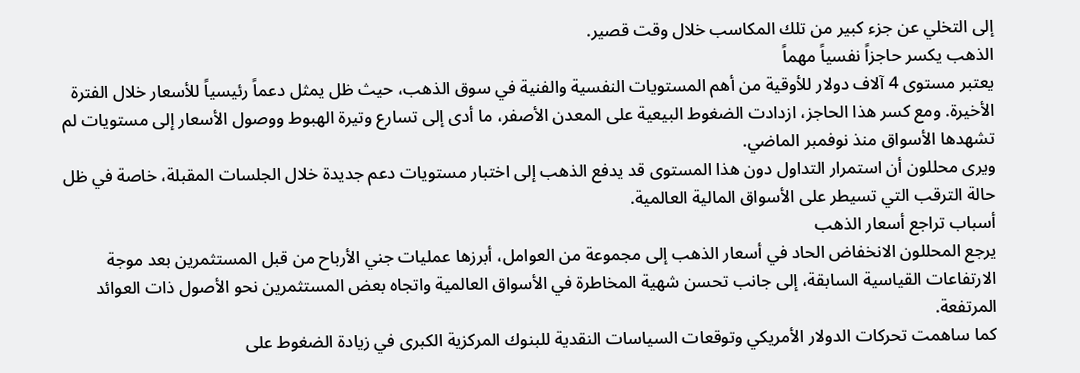إلى التخلي عن جزء كبير من تلك المكاسب خلال وقت قصير.
الذهب يكسر حاجزاً نفسياً مهماً
يعتبر مستوى 4 آلاف دولار للأوقية من أهم المستويات النفسية والفنية في سوق الذهب، حيث ظل يمثل دعماً رئيسياً للأسعار خلال الفترة الأخيرة. ومع كسر هذا الحاجز، ازدادت الضغوط البيعية على المعدن الأصفر، ما أدى إلى تسارع وتيرة الهبوط ووصول الأسعار إلى مستويات لم تشهدها الأسواق منذ نوفمبر الماضي.
ويرى محللون أن استمرار التداول دون هذا المستوى قد يدفع الذهب إلى اختبار مستويات دعم جديدة خلال الجلسات المقبلة، خاصة في ظل حالة الترقب التي تسيطر على الأسواق المالية العالمية.
أسباب تراجع أسعار الذهب
يرجع المحللون الانخفاض الحاد في أسعار الذهب إلى مجموعة من العوامل، أبرزها عمليات جني الأرباح من قبل المستثمرين بعد موجة الارتفاعات القياسية السابقة، إلى جانب تحسن شهية المخاطرة في الأسواق العالمية واتجاه بعض المستثمرين نحو الأصول ذات العوائد المرتفعة.
كما ساهمت تحركات الدولار الأمريكي وتوقعات السياسات النقدية للبنوك المركزية الكبرى في زيادة الضغوط على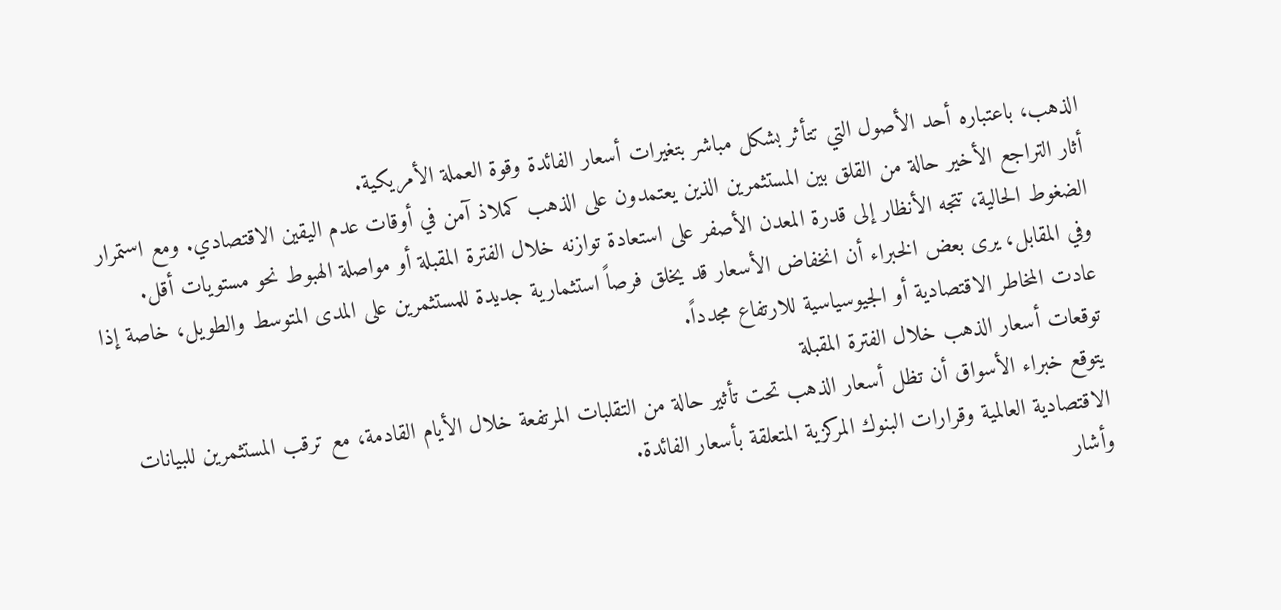الذهب، باعتباره أحد الأصول التي تتأثر بشكل مباشر بتغيرات أسعار الفائدة وقوة العملة الأمريكية.
أثار التراجع الأخير حالة من القلق بين المستثمرين الذين يعتمدون على الذهب كملاذ آمن في أوقات عدم اليقين الاقتصادي. ومع استمرار الضغوط الحالية، تتجه الأنظار إلى قدرة المعدن الأصفر على استعادة توازنه خلال الفترة المقبلة أو مواصلة الهبوط نحو مستويات أقل.
وفي المقابل، يرى بعض الخبراء أن انخفاض الأسعار قد يخلق فرصاً استثمارية جديدة للمستثمرين على المدى المتوسط والطويل، خاصة إذا عادت المخاطر الاقتصادية أو الجيوسياسية للارتفاع مجدداً.
توقعات أسعار الذهب خلال الفترة المقبلة
يتوقع خبراء الأسواق أن تظل أسعار الذهب تحت تأثير حالة من التقلبات المرتفعة خلال الأيام القادمة، مع ترقب المستثمرين للبيانات الاقتصادية العالمية وقرارات البنوك المركزية المتعلقة بأسعار الفائدة.
وأشار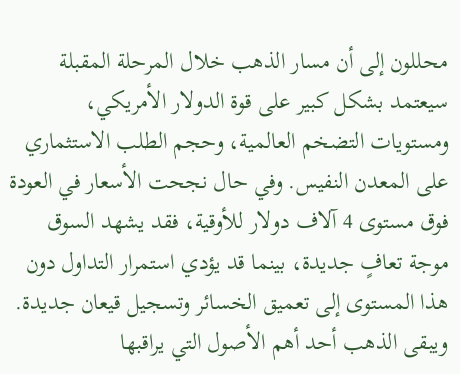محللون إلى أن مسار الذهب خلال المرحلة المقبلة سيعتمد بشكل كبير على قوة الدولار الأمريكي، ومستويات التضخم العالمية، وحجم الطلب الاستثماري على المعدن النفيس. وفي حال نجحت الأسعار في العودة فوق مستوى 4 آلاف دولار للأوقية، فقد يشهد السوق موجة تعافٍ جديدة، بينما قد يؤدي استمرار التداول دون هذا المستوى إلى تعميق الخسائر وتسجيل قيعان جديدة.
ويبقى الذهب أحد أهم الأصول التي يراقبها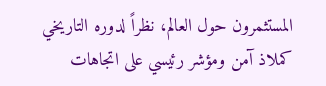المستثمرون حول العالم، نظراً لدوره التاريخي كملاذ آمن ومؤشر رئيسي على اتجاهات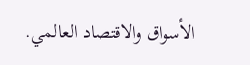الأسواق والاقتصاد العالمي.